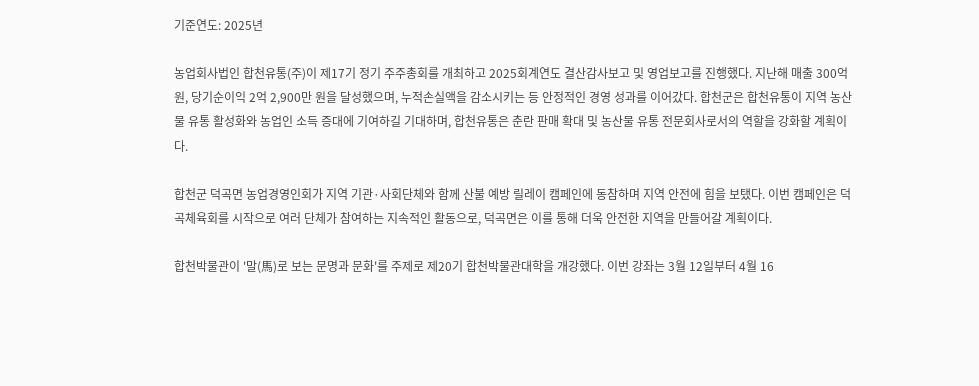기준연도: 2025년

농업회사법인 합천유통(주)이 제17기 정기 주주총회를 개최하고 2025회계연도 결산감사보고 및 영업보고를 진행했다. 지난해 매출 300억 원, 당기순이익 2억 2,900만 원을 달성했으며, 누적손실액을 감소시키는 등 안정적인 경영 성과를 이어갔다. 합천군은 합천유통이 지역 농산물 유통 활성화와 농업인 소득 증대에 기여하길 기대하며, 합천유통은 춘란 판매 확대 및 농산물 유통 전문회사로서의 역할을 강화할 계획이다.

합천군 덕곡면 농업경영인회가 지역 기관·사회단체와 함께 산불 예방 릴레이 캠페인에 동참하며 지역 안전에 힘을 보탰다. 이번 캠페인은 덕곡체육회를 시작으로 여러 단체가 참여하는 지속적인 활동으로, 덕곡면은 이를 통해 더욱 안전한 지역을 만들어갈 계획이다.

합천박물관이 '말(馬)로 보는 문명과 문화'를 주제로 제20기 합천박물관대학을 개강했다. 이번 강좌는 3월 12일부터 4월 16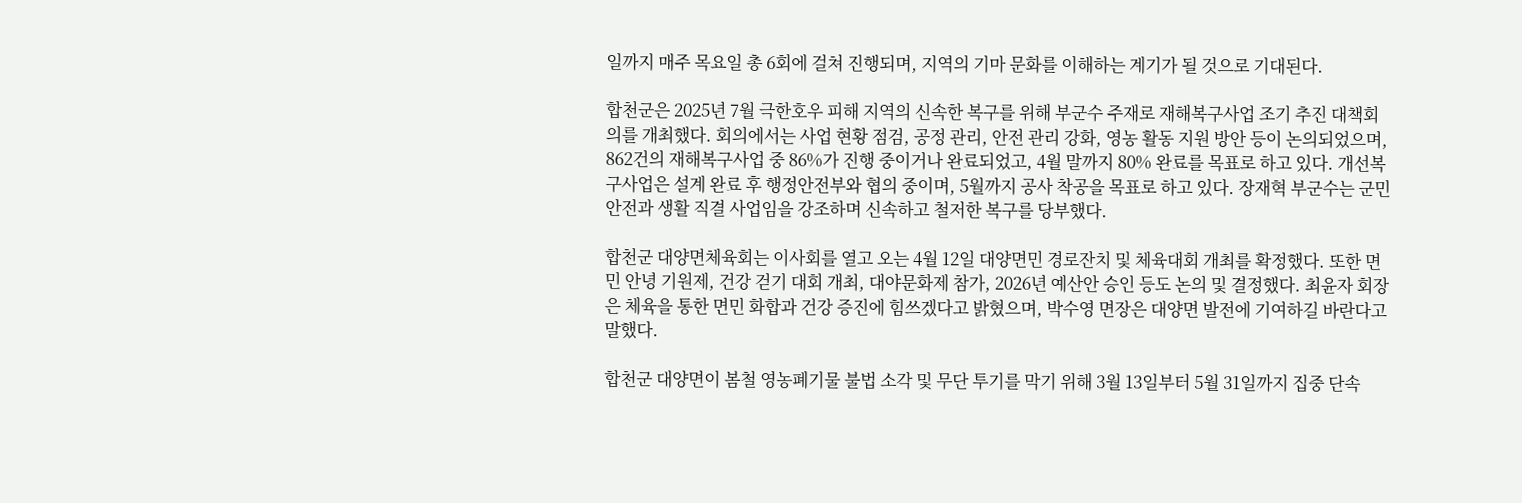일까지 매주 목요일 총 6회에 걸쳐 진행되며, 지역의 기마 문화를 이해하는 계기가 될 것으로 기대된다.

합천군은 2025년 7월 극한호우 피해 지역의 신속한 복구를 위해 부군수 주재로 재해복구사업 조기 추진 대책회의를 개최했다. 회의에서는 사업 현황 점검, 공정 관리, 안전 관리 강화, 영농 활동 지원 방안 등이 논의되었으며, 862건의 재해복구사업 중 86%가 진행 중이거나 완료되었고, 4월 말까지 80% 완료를 목표로 하고 있다. 개선복구사업은 설계 완료 후 행정안전부와 협의 중이며, 5월까지 공사 착공을 목표로 하고 있다. 장재혁 부군수는 군민 안전과 생활 직결 사업임을 강조하며 신속하고 철저한 복구를 당부했다.

합천군 대양면체육회는 이사회를 열고 오는 4월 12일 대양면민 경로잔치 및 체육대회 개최를 확정했다. 또한 면민 안녕 기원제, 건강 걷기 대회 개최, 대야문화제 참가, 2026년 예산안 승인 등도 논의 및 결정했다. 최윤자 회장은 체육을 통한 면민 화합과 건강 증진에 힘쓰겠다고 밝혔으며, 박수영 면장은 대양면 발전에 기여하길 바란다고 말했다.

합천군 대양면이 봄철 영농폐기물 불법 소각 및 무단 투기를 막기 위해 3월 13일부터 5월 31일까지 집중 단속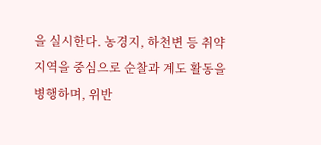을 실시한다. 농경지, 하천변 등 취약 지역을 중심으로 순찰과 계도 활동을 병행하며, 위반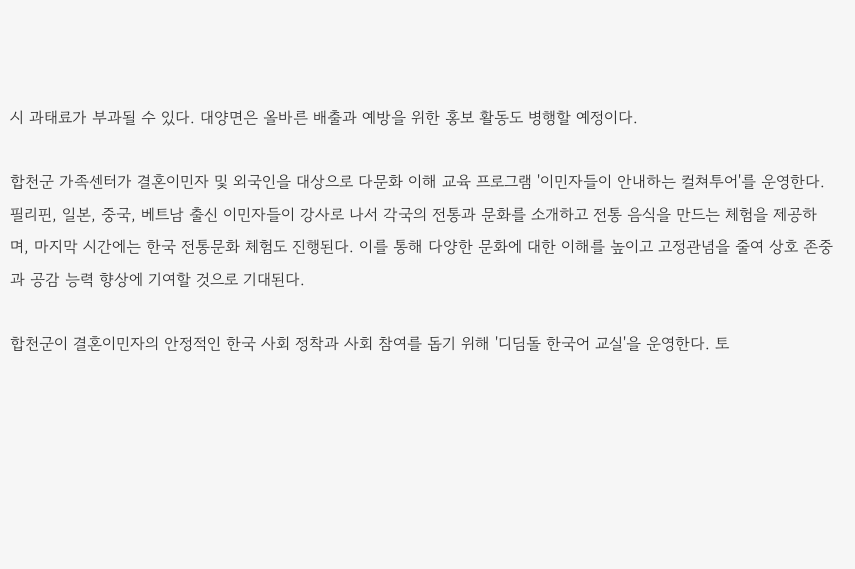시 과태료가 부과될 수 있다. 대양면은 올바른 배출과 예방을 위한 홍보 활동도 병행할 예정이다.

합천군 가족센터가 결혼이민자 및 외국인을 대상으로 다문화 이해 교육 프로그램 '이민자들이 안내하는 컬쳐투어'를 운영한다. 필리핀, 일본, 중국, 베트남 출신 이민자들이 강사로 나서 각국의 전통과 문화를 소개하고 전통 음식을 만드는 체험을 제공하며, 마지막 시간에는 한국 전통문화 체험도 진행된다. 이를 통해 다양한 문화에 대한 이해를 높이고 고정관념을 줄여 상호 존중과 공감 능력 향상에 기여할 것으로 기대된다.

합천군이 결혼이민자의 안정적인 한국 사회 정착과 사회 참여를 돕기 위해 '디딤돌 한국어 교실'을 운영한다. 토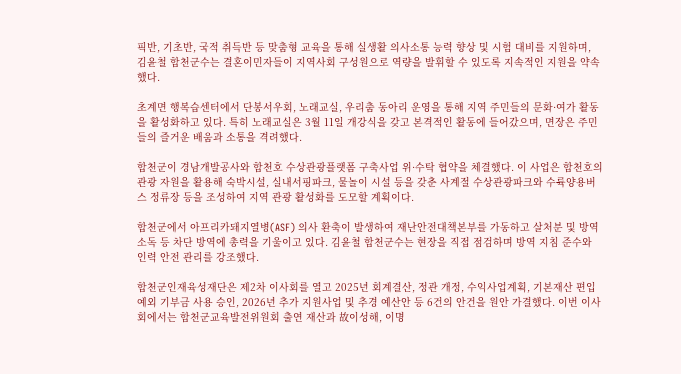픽반, 기초반, 국적 취득반 등 맞춤형 교육을 통해 실생활 의사소통 능력 향상 및 시험 대비를 지원하며, 김윤철 합천군수는 결혼이민자들이 지역사회 구성원으로 역량을 발휘할 수 있도록 지속적인 지원을 약속했다.

초계면 행복습센터에서 단봉서우회, 노래교실, 우리춤 동아리 운영을 통해 지역 주민들의 문화·여가 활동을 활성화하고 있다. 특히 노래교실은 3월 11일 개강식을 갖고 본격적인 활동에 들어갔으며, 면장은 주민들의 즐거운 배움과 소통을 격려했다.

합천군이 경남개발공사와 합천호 수상관광플랫폼 구축사업 위·수탁 협약을 체결했다. 이 사업은 합천호의 관광 자원을 활용해 숙박시설, 실내서핑파크, 물놀이 시설 등을 갖춘 사계절 수상관광파크와 수륙양용버스 정류장 등을 조성하여 지역 관광 활성화를 도모할 계획이다.

합천군에서 아프리카돼지열병(ASF) 의사 환축이 발생하여 재난안전대책본부를 가동하고 살처분 및 방역 소독 등 차단 방역에 총력을 기울이고 있다. 김윤철 합천군수는 현장을 직접 점검하며 방역 지침 준수와 인력 안전 관리를 강조했다.

합천군인재육성재단은 제2차 이사회를 열고 2025년 회계결산, 정관 개정, 수익사업계획, 기본재산 편입 예외 기부금 사용 승인, 2026년 추가 지원사업 및 추경 예산안 등 6건의 안건을 원안 가결했다. 이번 이사회에서는 합천군교육발전위원회 출연 재산과 故이성해, 이명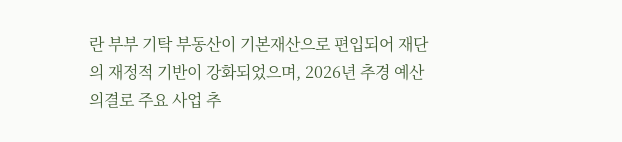란 부부 기탁 부동산이 기본재산으로 편입되어 재단의 재정적 기반이 강화되었으며, 2026년 추경 예산 의결로 주요 사업 추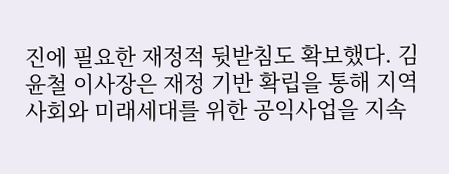진에 필요한 재정적 뒷받침도 확보했다. 김윤철 이사장은 재정 기반 확립을 통해 지역사회와 미래세대를 위한 공익사업을 지속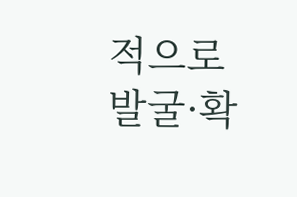적으로 발굴·확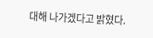대해 나가겠다고 밝혔다.